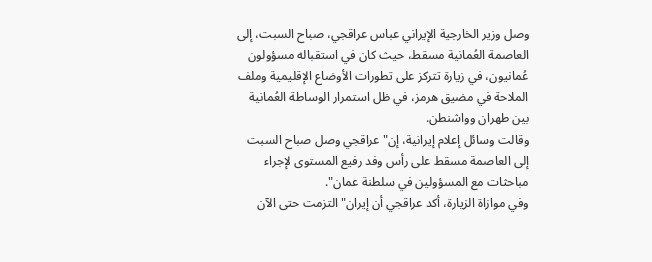وصل وزير الخارجية الإيراني عباس عراقجي، صباح السبت، إلى العاصمة العُمانية مسقط، حيث كان في استقباله مسؤولون عُمانيون، في زيارة تتركز على تطورات الأوضاع الإقليمية وملف الملاحة في مضيق هرمز، في ظل استمرار الوساطة العُمانية بين طهران وواشنطن.
وقالت وسائل إعلام إيرانية، إن" عراقجي وصل صباح السبت إلى العاصمة مسقط على رأس وفد رفيع المستوى لإجراء مباحثات مع المسؤولين في سلطنة عمان".
وفي موازاة الزيارة، أكد عراقجي أن إيران" التزمت حتى الآن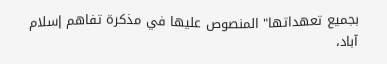بجميع تعهداتها" المنصوص عليها في مذكرة تفاهم إسلام آباد،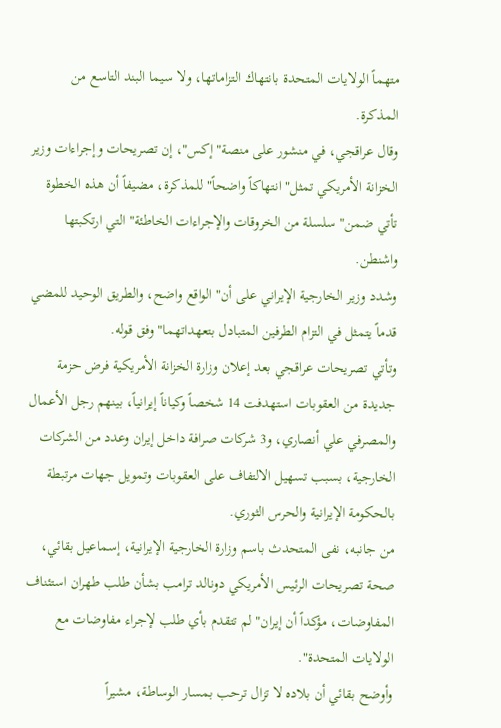متهماً الولايات المتحدة بانتهاك التزاماتها، ولا سيما البند التاسع من المذكرة.
وقال عراقجي، في منشور على منصة" إكس"، إن تصريحات وإجراءات وزير الخزانة الأمريكي تمثل" انتهاكاً واضحاً" للمذكرة، مضيفاً أن هذه الخطوة تأتي ضمن" سلسلة من الخروقات والإجراءات الخاطئة" التي ارتكبتها واشنطن.
وشدد وزير الخارجية الإيراني على أن" الواقع واضح، والطريق الوحيد للمضي قدماً يتمثل في التزام الطرفين المتبادل بتعهداتهما" وفق قوله.
وتأتي تصريحات عراقجي بعد إعلان وزارة الخزانة الأمريكية فرض حزمة جديدة من العقوبات استهدفت 14 شخصاً وكياناً إيرانياً، بينهم رجل الأعمال والمصرفي علي أنصاري، و3 شركات صرافة داخل إيران وعدد من الشركات الخارجية، بسبب تسهيل الالتفاف على العقوبات وتمويل جهات مرتبطة بالحكومة الإيرانية والحرس الثوري.
من جانبه، نفى المتحدث باسم وزارة الخارجية الإيرانية، إسماعيل بقائي، صحة تصريحات الرئيس الأمريكي دونالد ترامب بشأن طلب طهران استئناف المفاوضات، مؤكداً أن إيران" لم تتقدم بأي طلب لإجراء مفاوضات مع الولايات المتحدة".
وأوضح بقائي أن بلاده لا تزال ترحب بمسار الوساطة، مشيراً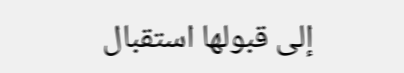إلى قبولها استقبال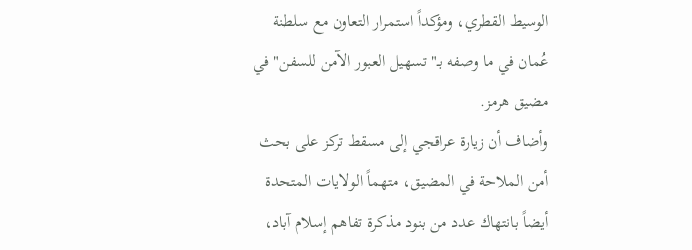الوسيط القطري، ومؤكداً استمرار التعاون مع سلطنة عُمان في ما وصفه بـ" تسهيل العبور الآمن للسفن" في مضيق هرمز.
وأضاف أن زيارة عراقجي إلى مسقط تركز على بحث أمن الملاحة في المضيق، متهماً الولايات المتحدة أيضاً بانتهاك عدد من بنود مذكرة تفاهم إسلام آباد،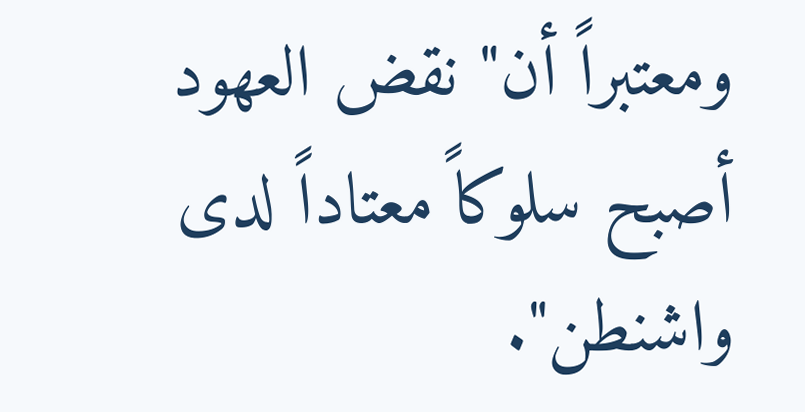ومعتبراً أن" نقض العهود أصبح سلوكاً معتاداً لدى واشنطن".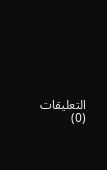التعليقات (0)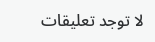لا توجد تعليقات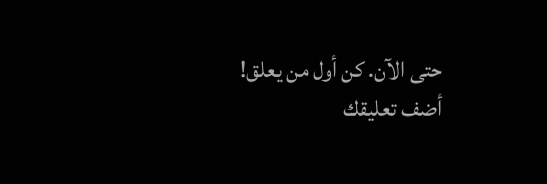حتى الآن. كن أول من يعلق!
أضف تعليقك